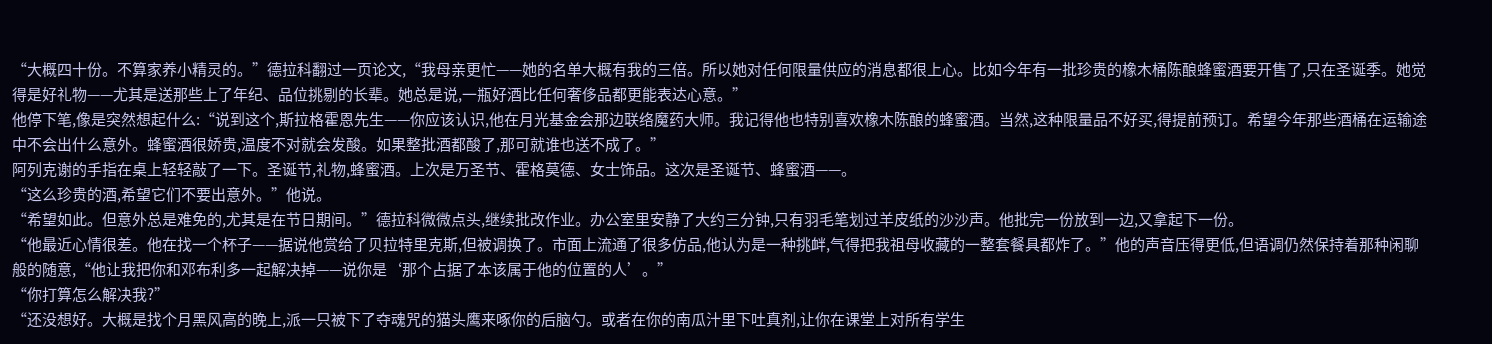“大概四十份。不算家养小精灵的。”德拉科翻过一页论文,“我母亲更忙——她的名单大概有我的三倍。所以她对任何限量供应的消息都很上心。比如今年有一批珍贵的橡木桶陈酿蜂蜜酒要开售了,只在圣诞季。她觉得是好礼物——尤其是送那些上了年纪、品位挑剔的长辈。她总是说,一瓶好酒比任何奢侈品都更能表达心意。”
他停下笔,像是突然想起什么:“说到这个,斯拉格霍恩先生——你应该认识,他在月光基金会那边联络魔药大师。我记得他也特别喜欢橡木陈酿的蜂蜜酒。当然,这种限量品不好买,得提前预订。希望今年那些酒桶在运输途中不会出什么意外。蜂蜜酒很娇贵,温度不对就会发酸。如果整批酒都酸了,那可就谁也送不成了。”
阿列克谢的手指在桌上轻轻敲了一下。圣诞节,礼物,蜂蜜酒。上次是万圣节、霍格莫德、女士饰品。这次是圣诞节、蜂蜜酒——。
“这么珍贵的酒,希望它们不要出意外。”他说。
“希望如此。但意外总是难免的,尤其是在节日期间。”德拉科微微点头,继续批改作业。办公室里安静了大约三分钟,只有羽毛笔划过羊皮纸的沙沙声。他批完一份放到一边,又拿起下一份。
“他最近心情很差。他在找一个杯子——据说他赏给了贝拉特里克斯,但被调换了。市面上流通了很多仿品,他认为是一种挑衅,气得把我祖母收藏的一整套餐具都炸了。”他的声音压得更低,但语调仍然保持着那种闲聊般的随意,“他让我把你和邓布利多一起解决掉——说你是‘那个占据了本该属于他的位置的人’。”
“你打算怎么解决我?”
“还没想好。大概是找个月黑风高的晚上,派一只被下了夺魂咒的猫头鹰来啄你的后脑勺。或者在你的南瓜汁里下吐真剂,让你在课堂上对所有学生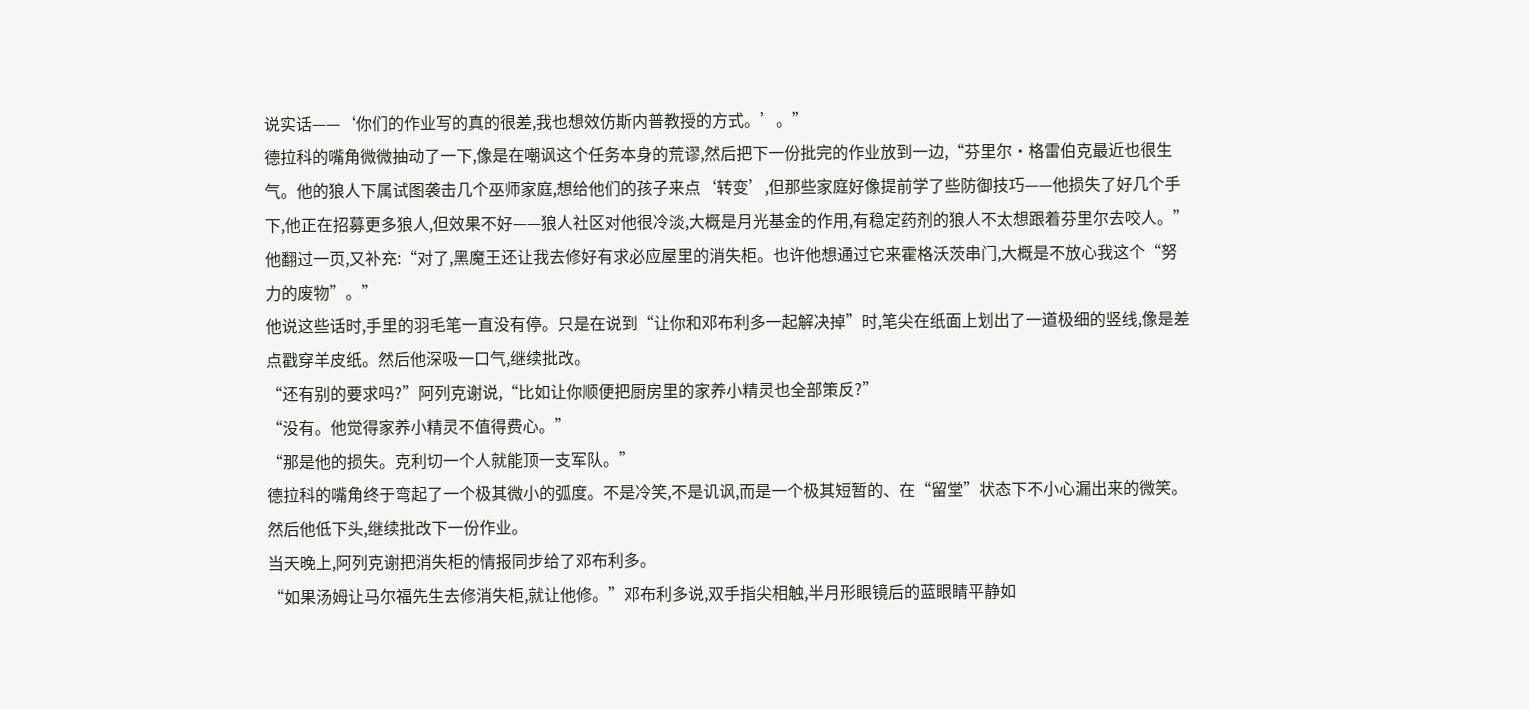说实话——‘你们的作业写的真的很差,我也想效仿斯内普教授的方式。’。”
德拉科的嘴角微微抽动了一下,像是在嘲讽这个任务本身的荒谬,然后把下一份批完的作业放到一边,“芬里尔·格雷伯克最近也很生气。他的狼人下属试图袭击几个巫师家庭,想给他们的孩子来点‘转变’,但那些家庭好像提前学了些防御技巧——他损失了好几个手下,他正在招募更多狼人,但效果不好——狼人社区对他很冷淡,大概是月光基金的作用,有稳定药剂的狼人不太想跟着芬里尔去咬人。”
他翻过一页,又补充:“对了,黑魔王还让我去修好有求必应屋里的消失柜。也许他想通过它来霍格沃茨串门,大概是不放心我这个“努力的废物”。”
他说这些话时,手里的羽毛笔一直没有停。只是在说到“让你和邓布利多一起解决掉”时,笔尖在纸面上划出了一道极细的竖线,像是差点戳穿羊皮纸。然后他深吸一口气,继续批改。
“还有别的要求吗?”阿列克谢说,“比如让你顺便把厨房里的家养小精灵也全部策反?”
“没有。他觉得家养小精灵不值得费心。”
“那是他的损失。克利切一个人就能顶一支军队。”
德拉科的嘴角终于弯起了一个极其微小的弧度。不是冷笑,不是讥讽,而是一个极其短暂的、在“留堂”状态下不小心漏出来的微笑。然后他低下头,继续批改下一份作业。
当天晚上,阿列克谢把消失柜的情报同步给了邓布利多。
“如果汤姆让马尔福先生去修消失柜,就让他修。”邓布利多说,双手指尖相触,半月形眼镜后的蓝眼睛平静如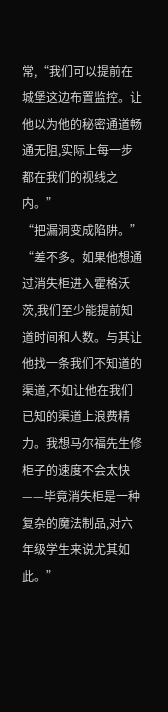常,“我们可以提前在城堡这边布置监控。让他以为他的秘密通道畅通无阻,实际上每一步都在我们的视线之内。”
“把漏洞变成陷阱。”
“差不多。如果他想通过消失柜进入霍格沃茨,我们至少能提前知道时间和人数。与其让他找一条我们不知道的渠道,不如让他在我们已知的渠道上浪费精力。我想马尔福先生修柜子的速度不会太快——毕竟消失柜是一种复杂的魔法制品,对六年级学生来说尤其如此。”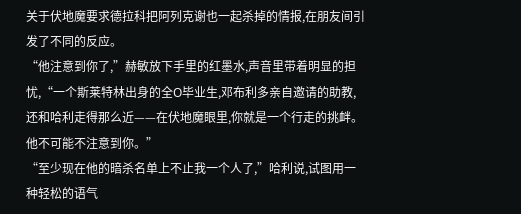关于伏地魔要求德拉科把阿列克谢也一起杀掉的情报,在朋友间引发了不同的反应。
“他注意到你了,”赫敏放下手里的红墨水,声音里带着明显的担忧,“一个斯莱特林出身的全O毕业生,邓布利多亲自邀请的助教,还和哈利走得那么近——在伏地魔眼里,你就是一个行走的挑衅。他不可能不注意到你。”
“至少现在他的暗杀名单上不止我一个人了,”哈利说,试图用一种轻松的语气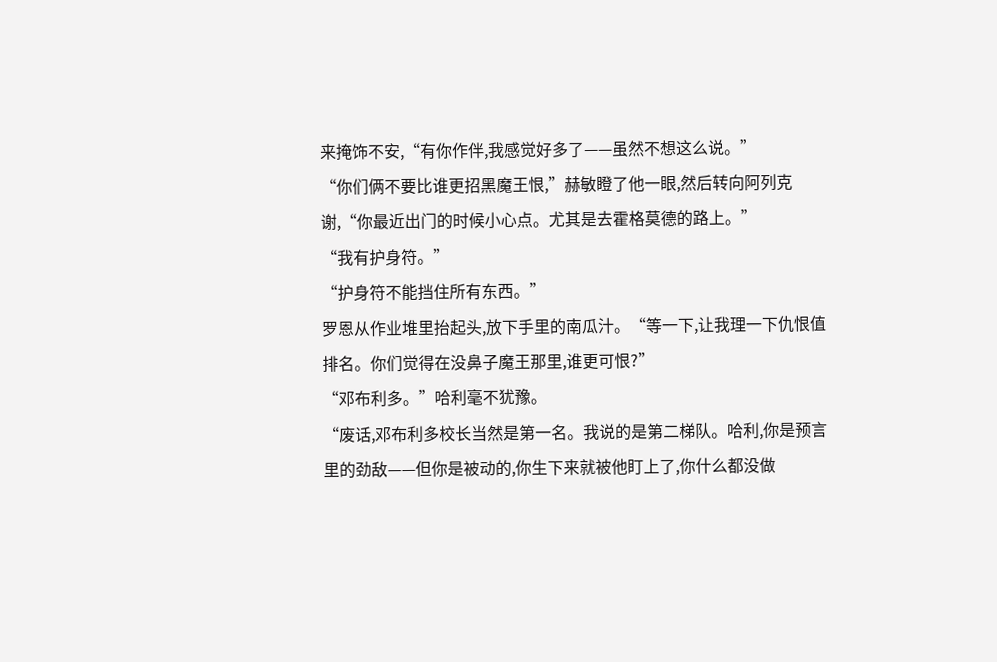来掩饰不安,“有你作伴,我感觉好多了——虽然不想这么说。”
“你们俩不要比谁更招黑魔王恨,”赫敏瞪了他一眼,然后转向阿列克谢,“你最近出门的时候小心点。尤其是去霍格莫德的路上。”
“我有护身符。”
“护身符不能挡住所有东西。”
罗恩从作业堆里抬起头,放下手里的南瓜汁。“等一下,让我理一下仇恨值排名。你们觉得在没鼻子魔王那里,谁更可恨?”
“邓布利多。”哈利毫不犹豫。
“废话,邓布利多校长当然是第一名。我说的是第二梯队。哈利,你是预言里的劲敌——但你是被动的,你生下来就被他盯上了,你什么都没做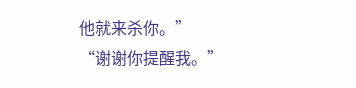他就来杀你。”
“谢谢你提醒我。”